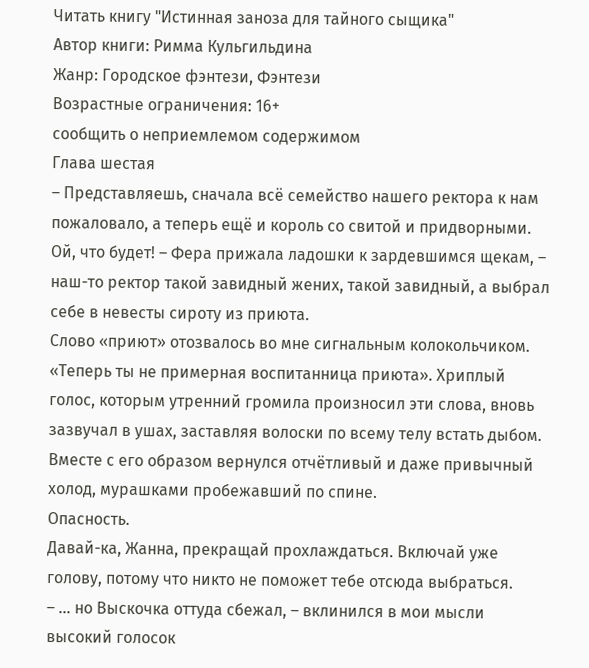Читать книгу "Истинная заноза для тайного сыщика"
Автор книги: Римма Кульгильдина
Жанр: Городское фэнтези, Фэнтези
Возрастные ограничения: 16+
сообщить о неприемлемом содержимом
Глава шестая
– Представляешь, сначала всё семейство нашего ректора к нам пожаловало, а теперь ещё и король со свитой и придворными. Ой, что будет! – Фера прижала ладошки к зардевшимся щекам, – наш-то ректор такой завидный жених, такой завидный, а выбрал себе в невесты сироту из приюта.
Слово «приют» отозвалось во мне сигнальным колокольчиком. «Теперь ты не примерная воспитанница приюта». Хриплый голос, которым утренний громила произносил эти слова, вновь зазвучал в ушах, заставляя волоски по всему телу встать дыбом. Вместе с его образом вернулся отчётливый и даже привычный холод, мурашками пробежавший по спине.
Опасность.
Давай-ка, Жанна, прекращай прохлаждаться. Включай уже голову, потому что никто не поможет тебе отсюда выбраться.
– … но Выскочка оттуда сбежал, – вклинился в мои мысли высокий голосок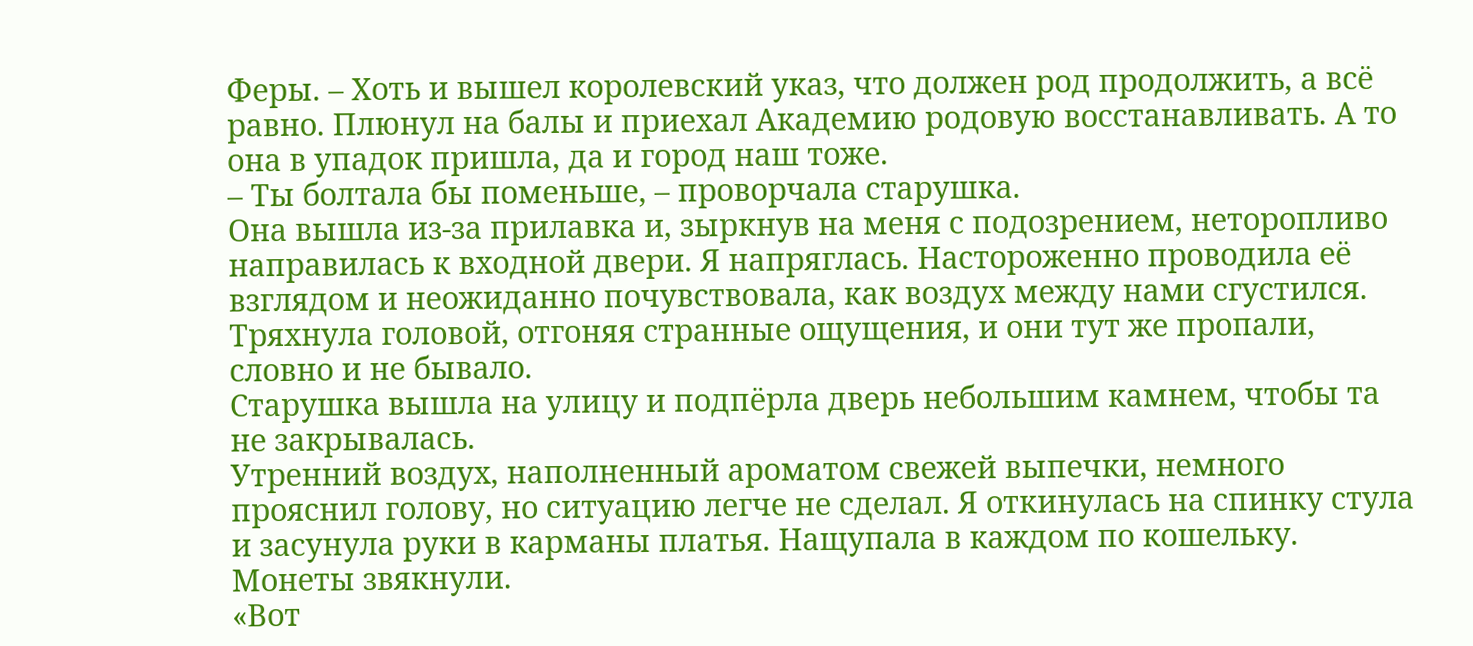Феры. – Хоть и вышел королевский указ, что должен род продолжить, а всё равно. Плюнул на балы и приехал Академию родовую восстанавливать. А то она в упадок пришла, да и город наш тоже.
– Ты болтала бы поменьше, – проворчала старушка.
Она вышла из-за прилавка и, зыркнув на меня с подозрением, неторопливо направилась к входной двери. Я напряглась. Настороженно проводила её взглядом и неожиданно почувствовала, как воздух между нами сгустился. Тряхнула головой, отгоняя странные ощущения, и они тут же пропали, словно и не бывало.
Старушка вышла на улицу и подпёрла дверь небольшим камнем, чтобы та не закрывалась.
Утренний воздух, наполненный ароматом свежей выпечки, немного прояснил голову, но ситуацию легче не сделал. Я откинулась на спинку стула и засунула руки в карманы платья. Нащупала в каждом по кошельку. Монеты звякнули.
«Вот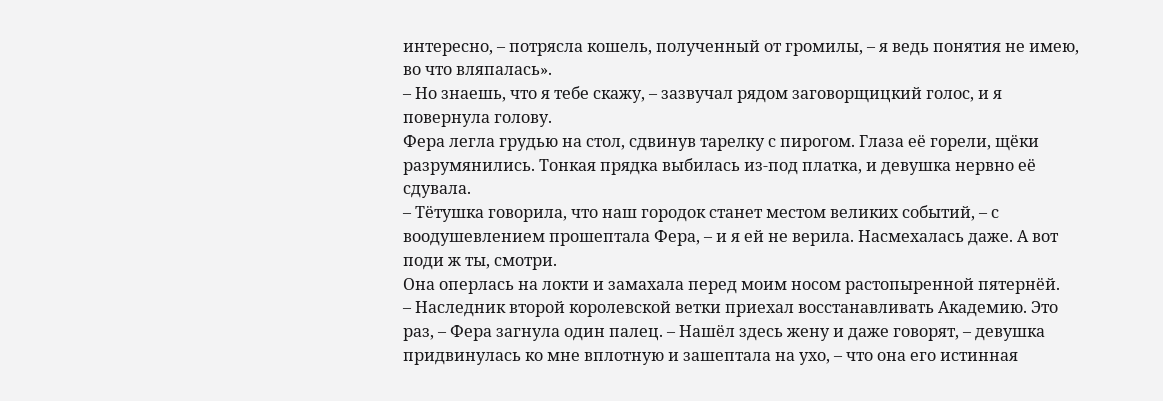интересно, – потрясла кошель, полученный от громилы, – я ведь понятия не имею, во что вляпалась».
– Но знаешь, что я тебе скажу, – зазвучал рядом заговорщицкий голос, и я повернула голову.
Фера легла грудью на стол, сдвинув тарелку с пирогом. Глаза её горели, щёки разрумянились. Тонкая прядка выбилась из-под платка, и девушка нервно её сдувала.
– Тётушка говорила, что наш городок станет местом великих событий, – с воодушевлением прошептала Фера, – и я ей не верила. Насмехалась даже. А вот поди ж ты, смотри.
Она оперлась на локти и замахала перед моим носом растопыренной пятернёй.
– Наследник второй королевской ветки приехал восстанавливать Академию. Это раз, – Фера загнула один палец. – Нашёл здесь жену и даже говорят, – девушка придвинулась ко мне вплотную и зашептала на ухо, – что она его истинная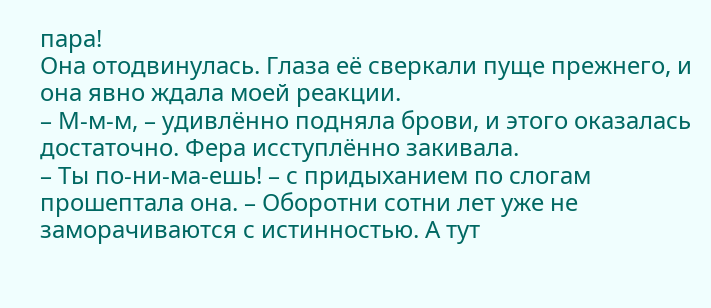пара!
Она отодвинулась. Глаза её сверкали пуще прежнего, и она явно ждала моей реакции.
– М-м-м, – удивлённо подняла брови, и этого оказалась достаточно. Фера исступлённо закивала.
– Ты по-ни-ма-ешь! – с придыханием по слогам прошептала она. – Оборотни сотни лет уже не заморачиваются с истинностью. А тут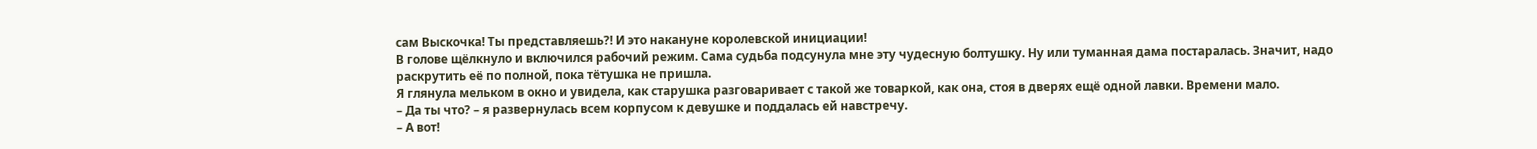сам Выскочка! Ты представляешь?! И это накануне королевской инициации!
В голове щёлкнуло и включился рабочий режим. Сама судьба подсунула мне эту чудесную болтушку. Ну или туманная дама постаралась. Значит, надо раскрутить её по полной, пока тётушка не пришла.
Я глянула мельком в окно и увидела, как старушка разговаривает с такой же товаркой, как она, стоя в дверях ещё одной лавки. Времени мало.
– Да ты что? – я развернулась всем корпусом к девушке и поддалась ей навстречу.
– А вот!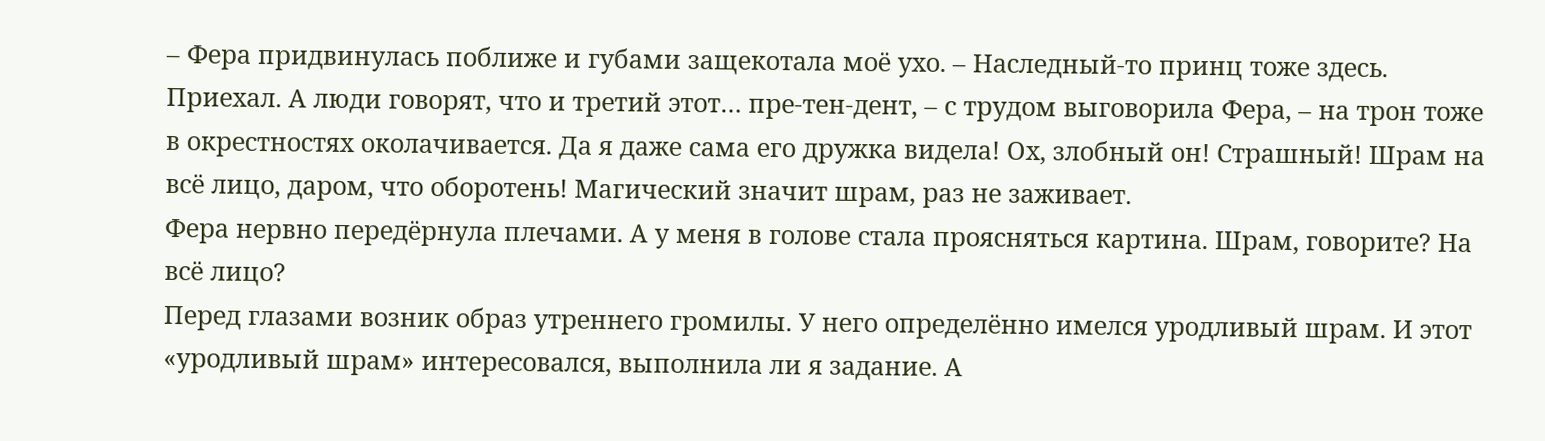– Фера придвинулась поближе и губами защекотала моё ухо. – Наследный-то принц тоже здесь. Приехал. А люди говорят, что и третий этот… пре-тен-дент, – с трудом выговорила Фера, – на трон тоже в окрестностях околачивается. Да я даже сама его дружка видела! Ох, злобный он! Страшный! Шрам на всё лицо, даром, что оборотень! Магический значит шрам, раз не заживает.
Фера нервно передёрнула плечами. А у меня в голове стала проясняться картина. Шрам, говорите? На всё лицо?
Перед глазами возник образ утреннего громилы. У него определённо имелся уродливый шрам. И этот «уродливый шрам» интересовался, выполнила ли я задание. А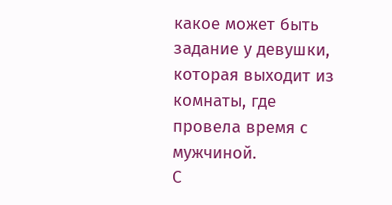какое может быть задание у девушки, которая выходит из комнаты, где провела время с мужчиной.
С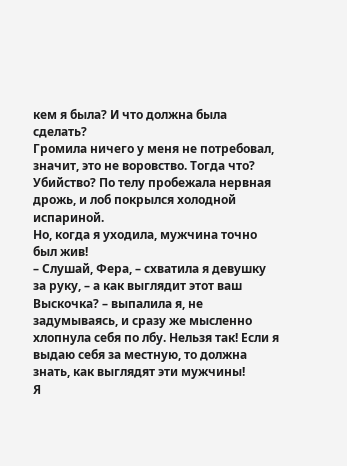кем я была? И что должна была сделать?
Громила ничего у меня не потребовал, значит, это не воровство. Тогда что? Убийство? По телу пробежала нервная дрожь, и лоб покрылся холодной испариной.
Но, когда я уходила, мужчина точно был жив!
– Слушай, Фера, – схватила я девушку за руку, – а как выглядит этот ваш Выскочка? – выпалила я, не задумываясь, и сразу же мысленно хлопнула себя по лбу. Нельзя так! Если я выдаю себя за местную, то должна знать, как выглядят эти мужчины!
Я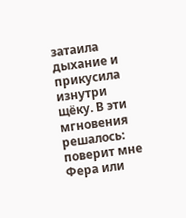затаила дыхание и прикусила изнутри щёку. В эти мгновения решалось: поверит мне Фера или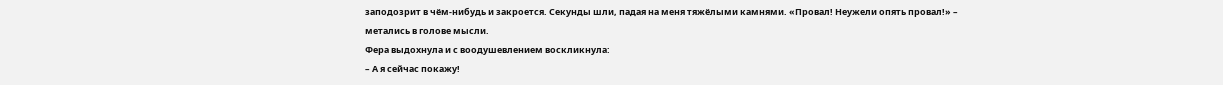заподозрит в чём-нибудь и закроется. Секунды шли, падая на меня тяжёлыми камнями. «Провал! Неужели опять провал!» – метались в голове мысли.
Фера выдохнула и с воодушевлением воскликнула:
– А я сейчас покажу!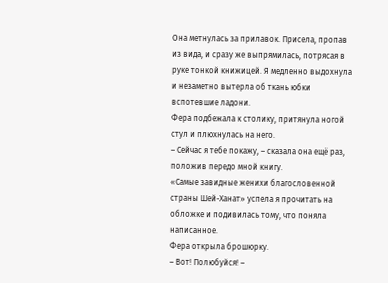Она метнулась за прилавок. Присела, пропав из вида, и сразу же выпрямилась, потрясая в руке тонкой книжицей. Я медленно выдохнула и незаметно вытерла об ткань юбки вспотевшие ладони.
Фера подбежала к столику, притянула ногой стул и плюхнулась на него.
– Сейчас я тебе покажу, – сказала она ещё раз, положив передо мной книгу.
«Самые завидные женихи благословенной страны Шей-Ханат» успела я прочитать на обложке и подивилась тому, что поняла написанное.
Фера открыла брошюрку.
– Вот! Полюбуйся! –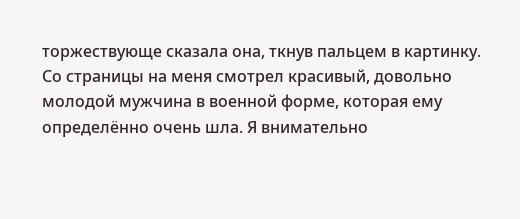торжествующе сказала она, ткнув пальцем в картинку.
Со страницы на меня смотрел красивый, довольно молодой мужчина в военной форме, которая ему определённо очень шла. Я внимательно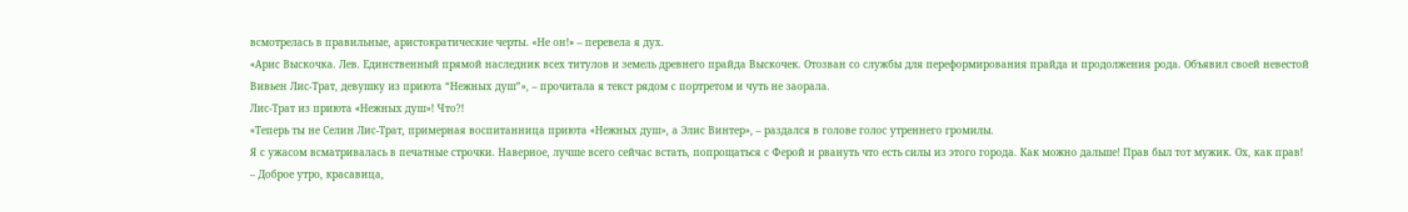всмотрелась в правильные, аристократические черты. «Не он!» – перевела я дух.
«Арис Выскочка. Лев. Единственный прямой наследник всех титулов и земель древнего прайда Выскочек. Отозван со службы для переформирования прайда и продолжения рода. Объявил своей невестой Вивьен Лис-Трат, девушку из приюта “Нежных душ”», – прочитала я текст рядом с портретом и чуть не заорала.
Лис-Трат из приюта «Нежных душ»! Что?!
«Теперь ты не Селин Лис-Трат, примерная воспитанница приюта «Нежных душ», а Элис Винтер», – раздался в голове голос утреннего громилы.
Я с ужасом всматривалась в печатные строчки. Наверное, лучше всего сейчас встать, попрощаться с Ферой и рвануть что есть силы из этого города. Как можно дальше! Прав был тот мужик. Ох, как прав!
– Доброе утро, красавица,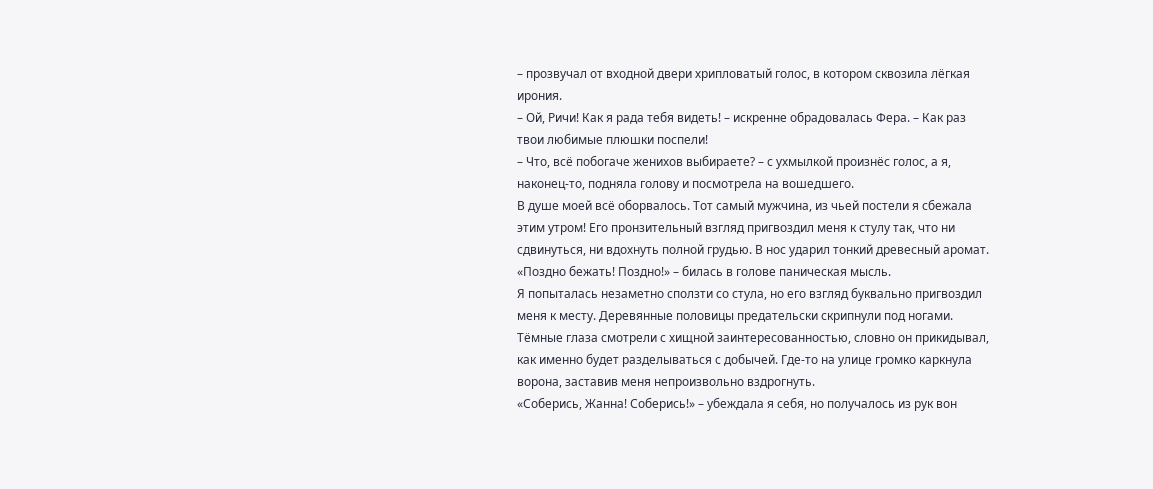– прозвучал от входной двери хрипловатый голос, в котором сквозила лёгкая ирония.
– Ой, Ричи! Как я рада тебя видеть! – искренне обрадовалась Фера. – Как раз твои любимые плюшки поспели!
– Что, всё побогаче женихов выбираете? – с ухмылкой произнёс голос, а я, наконец-то, подняла голову и посмотрела на вошедшего.
В душе моей всё оборвалось. Тот самый мужчина, из чьей постели я сбежала этим утром! Его пронзительный взгляд пригвоздил меня к стулу так, что ни сдвинуться, ни вдохнуть полной грудью. В нос ударил тонкий древесный аромат.
«Поздно бежать! Поздно!» – билась в голове паническая мысль.
Я попыталась незаметно сползти со стула, но его взгляд буквально пригвоздил меня к месту. Деревянные половицы предательски скрипнули под ногами. Тёмные глаза смотрели с хищной заинтересованностью, словно он прикидывал, как именно будет разделываться с добычей. Где-то на улице громко каркнула ворона, заставив меня непроизвольно вздрогнуть.
«Соберись, Жанна! Соберись!» – убеждала я себя, но получалось из рук вон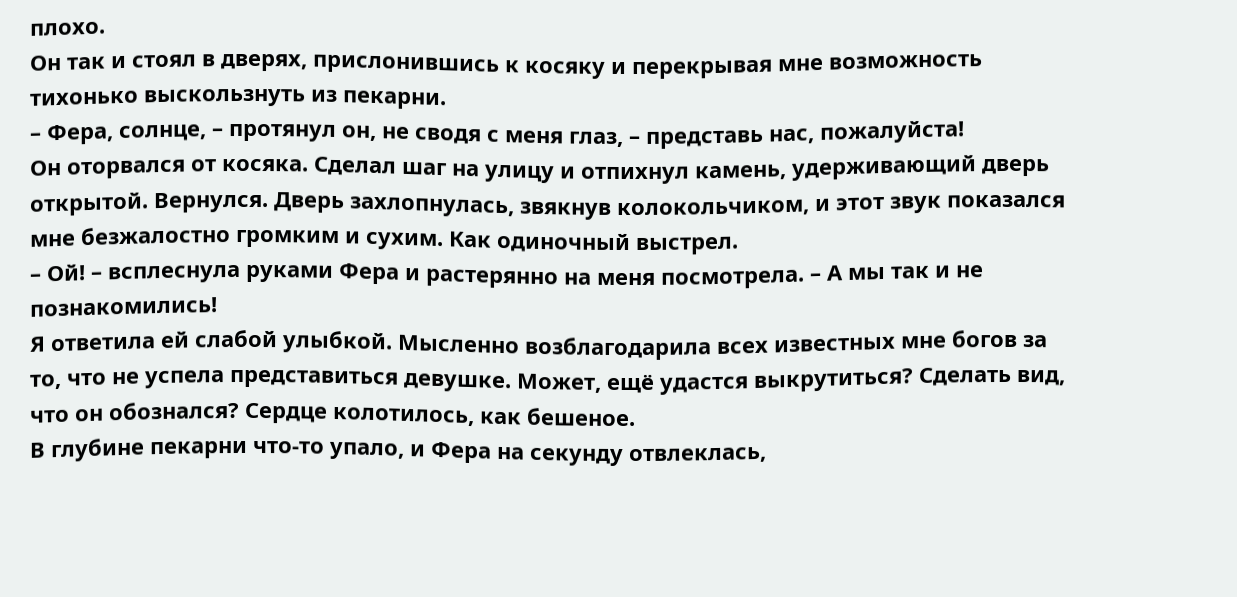плохо.
Он так и стоял в дверях, прислонившись к косяку и перекрывая мне возможность тихонько выскользнуть из пекарни.
– Фера, солнце, – протянул он, не сводя с меня глаз, – представь нас, пожалуйста!
Он оторвался от косяка. Сделал шаг на улицу и отпихнул камень, удерживающий дверь открытой. Вернулся. Дверь захлопнулась, звякнув колокольчиком, и этот звук показался мне безжалостно громким и сухим. Как одиночный выстрел.
– Ой! – всплеснула руками Фера и растерянно на меня посмотрела. – А мы так и не познакомились!
Я ответила ей слабой улыбкой. Мысленно возблагодарила всех известных мне богов за то, что не успела представиться девушке. Может, ещё удастся выкрутиться? Сделать вид, что он обознался? Сердце колотилось, как бешеное.
В глубине пекарни что-то упало, и Фера на секунду отвлеклась,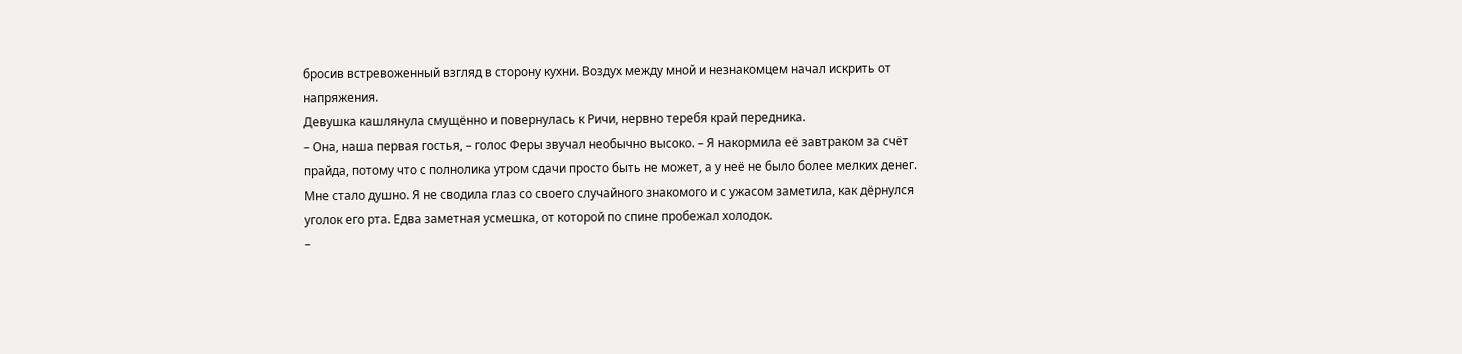бросив встревоженный взгляд в сторону кухни. Воздух между мной и незнакомцем начал искрить от напряжения.
Девушка кашлянула смущённо и повернулась к Ричи, нервно теребя край передника.
– Она, наша первая гостья, – голос Феры звучал необычно высоко. – Я накормила её завтраком за счёт прайда, потому что с полнолика утром сдачи просто быть не может, а у неё не было более мелких денег.
Мне стало душно. Я не сводила глаз со своего случайного знакомого и с ужасом заметила, как дёрнулся уголок его рта. Едва заметная усмешка, от которой по спине пробежал холодок.
–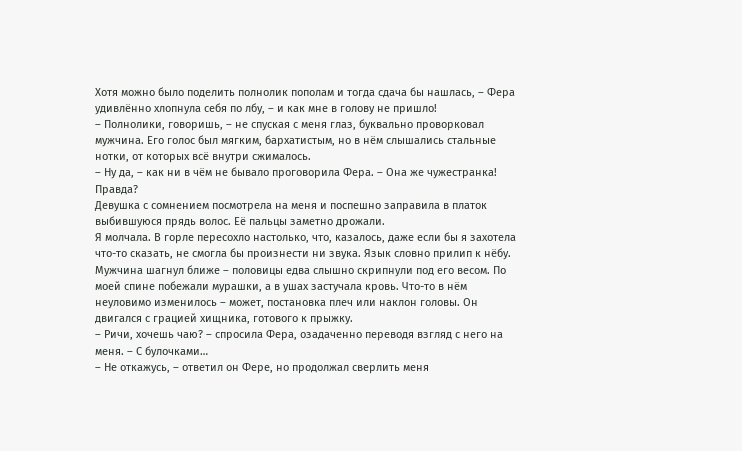Хотя можно было поделить полнолик пополам и тогда сдача бы нашлась, – Фера удивлённо хлопнула себя по лбу, – и как мне в голову не пришло!
– Полнолики, говоришь, – не спуская с меня глаз, буквально проворковал мужчина. Его голос был мягким, бархатистым, но в нём слышались стальные нотки, от которых всё внутри сжималось.
– Ну да, – как ни в чём не бывало проговорила Фера. – Она же чужестранка! Правда?
Девушка с сомнением посмотрела на меня и поспешно заправила в платок выбившуюся прядь волос. Её пальцы заметно дрожали.
Я молчала. В горле пересохло настолько, что, казалось, даже если бы я захотела что-то сказать, не смогла бы произнести ни звука. Язык словно прилип к нёбу.
Мужчина шагнул ближе – половицы едва слышно скрипнули под его весом. По моей спине побежали мурашки, а в ушах застучала кровь. Что-то в нём неуловимо изменилось – может, постановка плеч или наклон головы. Он двигался с грацией хищника, готового к прыжку.
– Ричи, хочешь чаю? – спросила Фера, озадаченно переводя взгляд с него на меня. – С булочками…
– Не откажусь, – ответил он Фере, но продолжал сверлить меня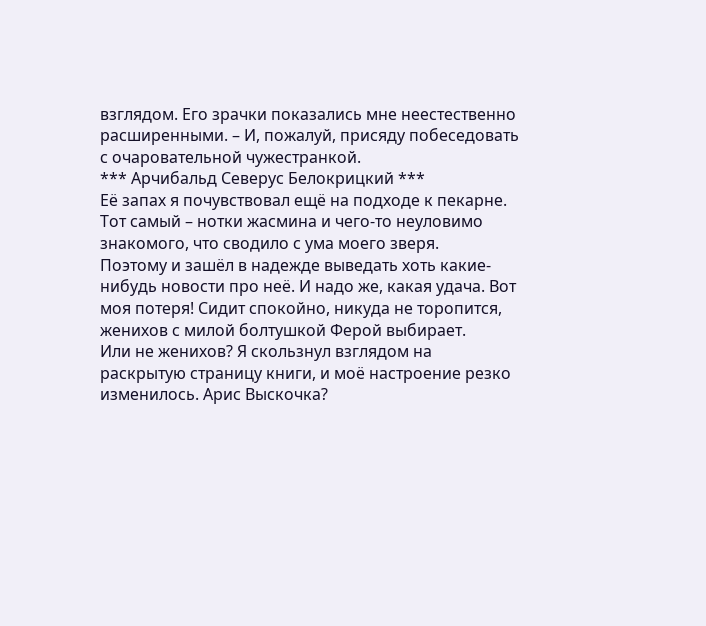взглядом. Его зрачки показались мне неестественно расширенными. – И, пожалуй, присяду побеседовать с очаровательной чужестранкой.
*** Арчибальд Северус Белокрицкий ***
Её запах я почувствовал ещё на подходе к пекарне. Тот самый – нотки жасмина и чего-то неуловимо знакомого, что сводило с ума моего зверя.
Поэтому и зашёл в надежде выведать хоть какие-нибудь новости про неё. И надо же, какая удача. Вот моя потеря! Сидит спокойно, никуда не торопится, женихов с милой болтушкой Ферой выбирает.
Или не женихов? Я скользнул взглядом на раскрытую страницу книги, и моё настроение резко изменилось. Арис Выскочка?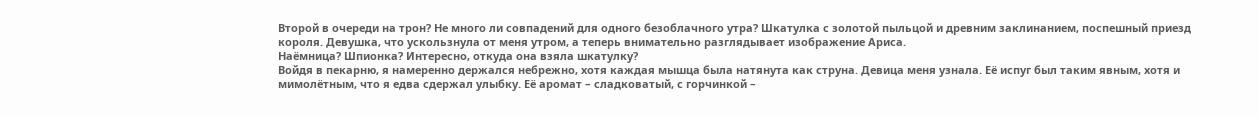Второй в очереди на трон? Не много ли совпадений для одного безоблачного утра? Шкатулка с золотой пыльцой и древним заклинанием, поспешный приезд короля. Девушка, что ускользнула от меня утром, а теперь внимательно разглядывает изображение Ариса.
Наёмница? Шпионка? Интересно, откуда она взяла шкатулку?
Войдя в пекарню, я намеренно держался небрежно, хотя каждая мышца была натянута как струна. Девица меня узнала. Её испуг был таким явным, хотя и мимолётным, что я едва сдержал улыбку. Её аромат – сладковатый, с горчинкой –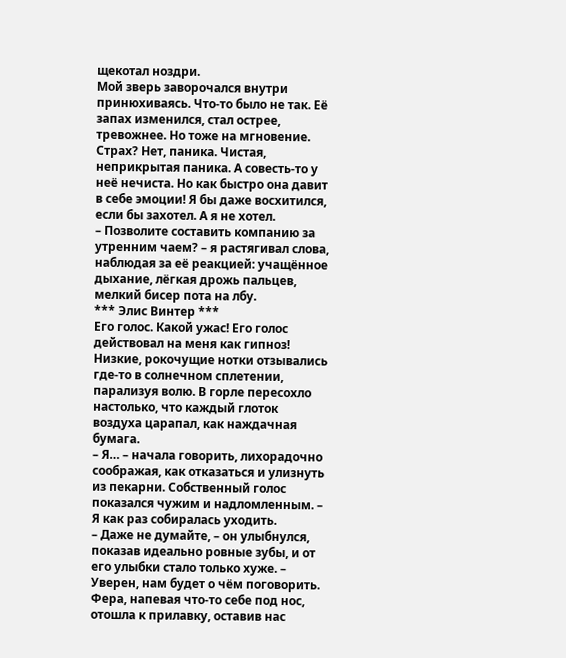щекотал ноздри.
Мой зверь заворочался внутри принюхиваясь. Что-то было не так. Её запах изменился, стал острее, тревожнее. Но тоже на мгновение. Страх? Нет, паника. Чистая, неприкрытая паника. А совесть-то у неё нечиста. Но как быстро она давит в себе эмоции! Я бы даже восхитился, если бы захотел. А я не хотел.
– Позволите составить компанию за утренним чаем? – я растягивал слова, наблюдая за её реакцией: учащённое дыхание, лёгкая дрожь пальцев, мелкий бисер пота на лбу.
*** Элис Винтер ***
Его голос. Какой ужас! Его голос действовал на меня как гипноз! Низкие, рокочущие нотки отзывались где-то в солнечном сплетении, парализуя волю. В горле пересохло настолько, что каждый глоток воздуха царапал, как наждачная бумага.
– Я… – начала говорить, лихорадочно соображая, как отказаться и улизнуть из пекарни. Собственный голос показался чужим и надломленным. – Я как раз собиралась уходить.
– Даже не думайте, – он улыбнулся, показав идеально ровные зубы, и от его улыбки стало только хуже. – Уверен, нам будет о чём поговорить.
Фера, напевая что-то себе под нос, отошла к прилавку, оставив нас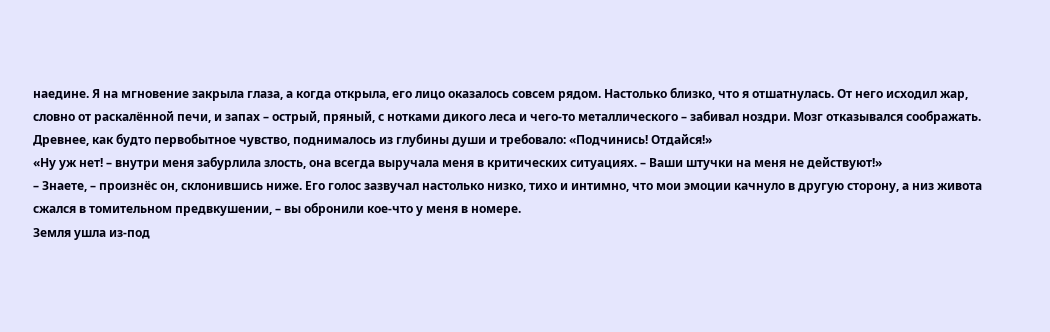наедине. Я на мгновение закрыла глаза, а когда открыла, его лицо оказалось совсем рядом. Настолько близко, что я отшатнулась. От него исходил жар, словно от раскалённой печи, и запах – острый, пряный, с нотками дикого леса и чего-то металлического – забивал ноздри. Мозг отказывался соображать. Древнее, как будто первобытное чувство, поднималось из глубины души и требовало: «Подчинись! Отдайся!»
«Ну уж нет! – внутри меня забурлила злость, она всегда выручала меня в критических ситуациях. – Ваши штучки на меня не действуют!»
– Знаете, – произнёс он, склонившись ниже. Его голос зазвучал настолько низко, тихо и интимно, что мои эмоции качнуло в другую сторону, а низ живота сжался в томительном предвкушении, – вы обронили кое-что у меня в номере.
Земля ушла из-под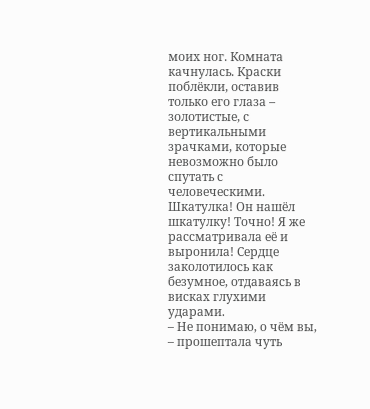моих ног. Комната качнулась. Краски поблёкли, оставив только его глаза – золотистые, с вертикальными зрачками, которые невозможно было спутать с человеческими.
Шкатулка! Он нашёл шкатулку! Точно! Я же рассматривала её и выронила! Сердце заколотилось как безумное, отдаваясь в висках глухими ударами.
– Не понимаю, о чём вы, – прошептала чуть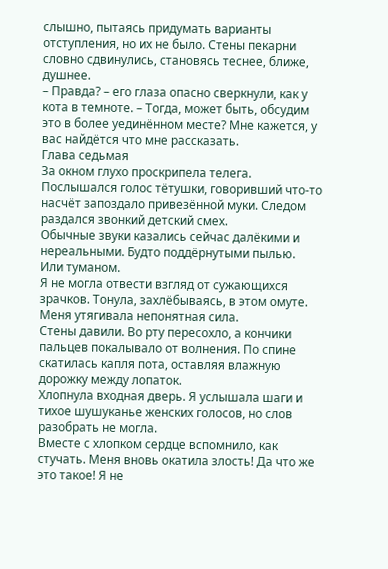слышно, пытаясь придумать варианты отступления, но их не было. Стены пекарни словно сдвинулись, становясь теснее, ближе, душнее.
– Правда? – его глаза опасно сверкнули, как у кота в темноте. – Тогда, может быть, обсудим это в более уединённом месте? Мне кажется, у вас найдётся что мне рассказать.
Глава седьмая
За окном глухо проскрипела телега. Послышался голос тётушки, говоривший что-то насчёт запоздало привезённой муки. Следом раздался звонкий детский смех.
Обычные звуки казались сейчас далёкими и нереальными. Будто поддёрнутыми пылью.
Или туманом.
Я не могла отвести взгляд от сужающихся зрачков. Тонула, захлёбываясь, в этом омуте. Меня утягивала непонятная сила.
Стены давили. Во рту пересохло, а кончики пальцев покалывало от волнения. По спине скатилась капля пота, оставляя влажную дорожку между лопаток.
Хлопнула входная дверь. Я услышала шаги и тихое шушуканье женских голосов, но слов разобрать не могла.
Вместе с хлопком сердце вспомнило, как стучать. Меня вновь окатила злость! Да что же это такое! Я не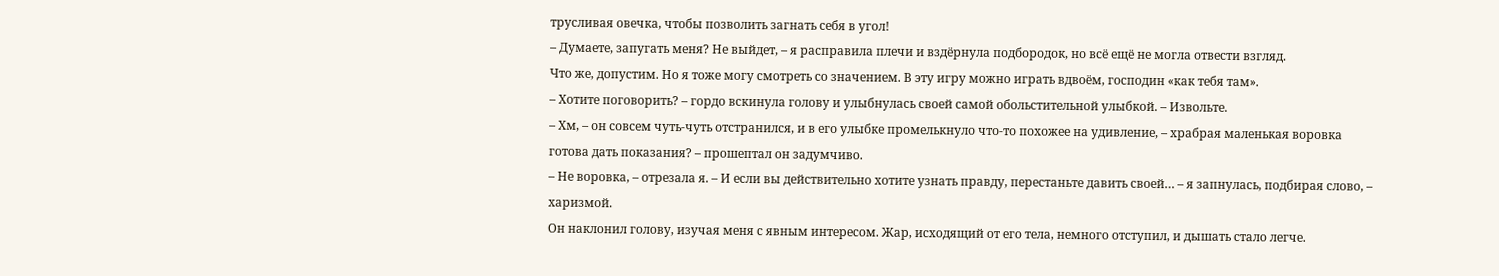трусливая овечка, чтобы позволить загнать себя в угол!
– Думаете, запугать меня? Не выйдет, – я расправила плечи и вздёрнула подбородок, но всё ещё не могла отвести взгляд.
Что же, допустим. Но я тоже могу смотреть со значением. В эту игру можно играть вдвоём, господин «как тебя там».
– Хотите поговорить? – гордо вскинула голову и улыбнулась своей самой обольстительной улыбкой. – Извольте.
– Хм, – он совсем чуть-чуть отстранился, и в его улыбке промелькнуло что-то похожее на удивление, – храбрая маленькая воровка готова дать показания? – прошептал он задумчиво.
– Не воровка, – отрезала я. – И если вы действительно хотите узнать правду, перестаньте давить своей… – я запнулась, подбирая слово, – харизмой.
Он наклонил голову, изучая меня с явным интересом. Жар, исходящий от его тела, немного отступил, и дышать стало легче.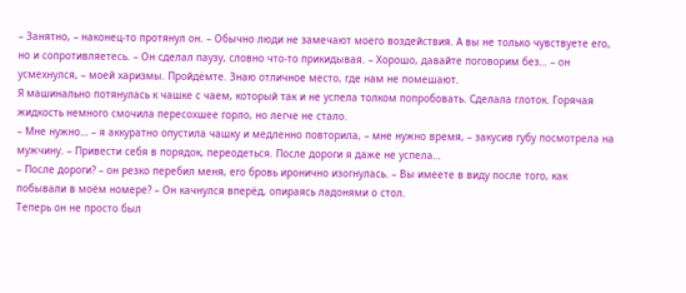– Занятно, – наконец-то протянул он. – Обычно люди не замечают моего воздействия. А вы не только чувствуете его, но и сопротивляетесь. – Он сделал паузу, словно что-то прикидывая. – Хорошо, давайте поговорим без… – он усмехнулся, – моей харизмы. Пройдёмте. Знаю отличное место, где нам не помешают.
Я машинально потянулась к чашке с чаем, который так и не успела толком попробовать. Сделала глоток. Горячая жидкость немного смочила пересохшее горло, но легче не стало.
– Мне нужно… – я аккуратно опустила чашку и медленно повторила, – мне нужно время, – закусив губу посмотрела на мужчину. – Привести себя в порядок, переодеться. После дороги я даже не успела…
– После дороги? – он резко перебил меня, его бровь иронично изогнулась. – Вы имеете в виду после того, как побывали в моём номере? – Он качнулся вперёд, опираясь ладонями о стол.
Теперь он не просто был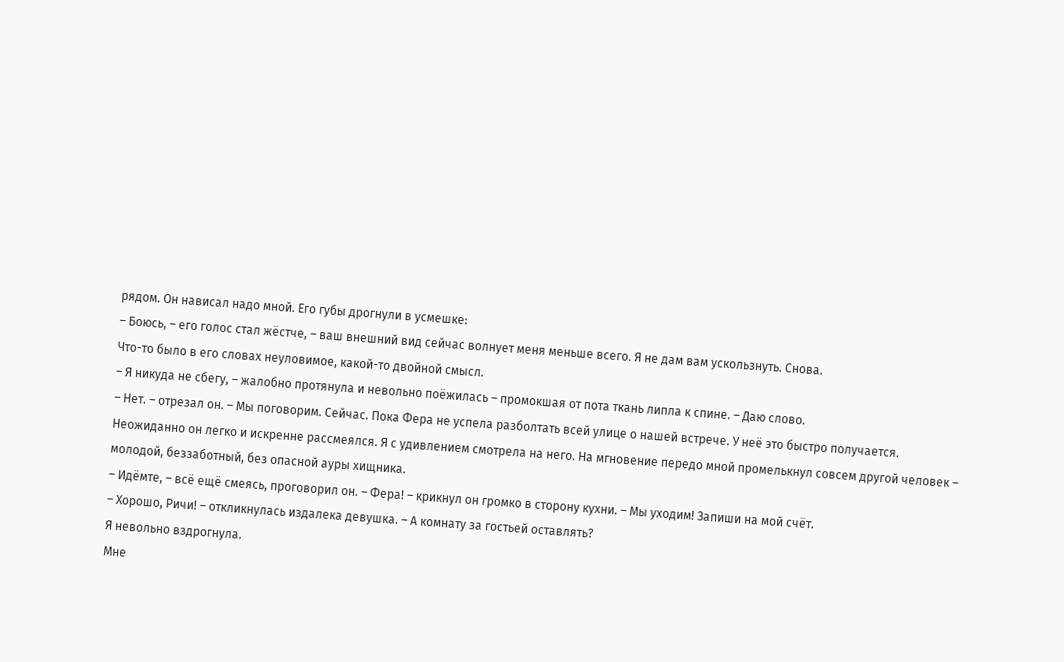рядом. Он нависал надо мной. Его губы дрогнули в усмешке:
– Боюсь, – его голос стал жёстче, – ваш внешний вид сейчас волнует меня меньше всего. Я не дам вам ускользнуть. Снова.
Что-то было в его словах неуловимое, какой-то двойной смысл.
– Я никуда не сбегу, – жалобно протянула и невольно поёжилась – промокшая от пота ткань липла к спине. – Даю слово.
– Нет. – отрезал он. – Мы поговорим. Сейчас. Пока Фера не успела разболтать всей улице о нашей встрече. У неё это быстро получается.
Неожиданно он легко и искренне рассмеялся. Я с удивлением смотрела на него. На мгновение передо мной промелькнул совсем другой человек – молодой, беззаботный, без опасной ауры хищника.
– Идёмте, – всё ещё смеясь, проговорил он. – Фера! – крикнул он громко в сторону кухни. – Мы уходим! Запиши на мой счёт.
– Хорошо, Ричи! – откликнулась издалека девушка. – А комнату за гостьей оставлять?
Я невольно вздрогнула.
Мне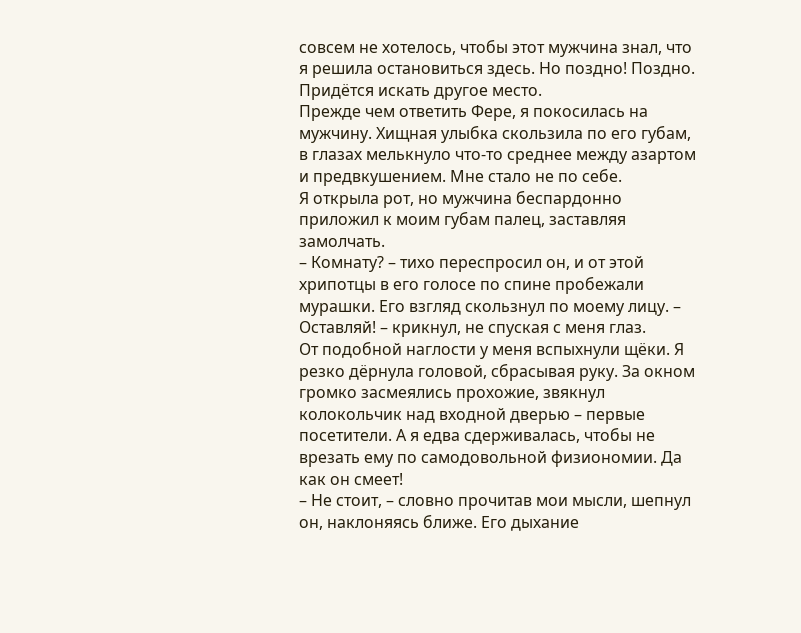совсем не хотелось, чтобы этот мужчина знал, что я решила остановиться здесь. Но поздно! Поздно. Придётся искать другое место.
Прежде чем ответить Фере, я покосилась на мужчину. Хищная улыбка скользила по его губам, в глазах мелькнуло что-то среднее между азартом и предвкушением. Мне стало не по себе.
Я открыла рот, но мужчина беспардонно приложил к моим губам палец, заставляя замолчать.
– Комнату? – тихо переспросил он, и от этой хрипотцы в его голосе по спине пробежали мурашки. Его взгляд скользнул по моему лицу. – Оставляй! – крикнул, не спуская с меня глаз.
От подобной наглости у меня вспыхнули щёки. Я резко дёрнула головой, сбрасывая руку. За окном громко засмеялись прохожие, звякнул колокольчик над входной дверью – первые посетители. А я едва сдерживалась, чтобы не врезать ему по самодовольной физиономии. Да как он смеет!
– Не стоит, – словно прочитав мои мысли, шепнул он, наклоняясь ближе. Его дыхание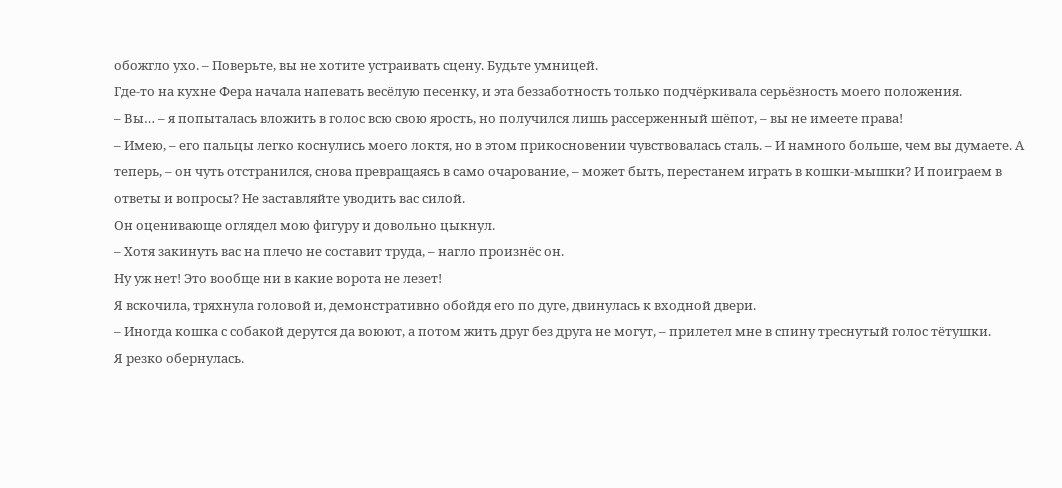обожгло ухо. – Поверьте, вы не хотите устраивать сцену. Будьте умницей.
Где-то на кухне Фера начала напевать весёлую песенку, и эта беззаботность только подчёркивала серьёзность моего положения.
– Вы… – я попыталась вложить в голос всю свою ярость, но получился лишь рассерженный шёпот, – вы не имеете права!
– Имею, – его пальцы легко коснулись моего локтя, но в этом прикосновении чувствовалась сталь. – И намного больше, чем вы думаете. А теперь, – он чуть отстранился, снова превращаясь в само очарование, – может быть, перестанем играть в кошки-мышки? И поиграем в ответы и вопросы? Не заставляйте уводить вас силой.
Он оценивающе оглядел мою фигуру и довольно цыкнул.
– Хотя закинуть вас на плечо не составит труда, – нагло произнёс он.
Ну уж нет! Это вообще ни в какие ворота не лезет!
Я вскочила, тряхнула головой и, демонстративно обойдя его по дуге, двинулась к входной двери.
– Иногда кошка с собакой дерутся да воюют, а потом жить друг без друга не могут, – прилетел мне в спину треснутый голос тётушки.
Я резко обернулась.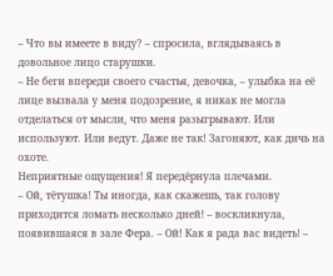– Что вы имеете в виду? – спросила, вглядываясь в довольное лицо старушки.
– Не беги впереди своего счастья, девочка, – улыбка на её лице вызвала у меня подозрение, я никак не могла отделаться от мысли, что меня разыгрывают. Или используют. Или ведут. Даже не так! Загоняют, как дичь на охоте.
Неприятные ощущения! Я передёрнула плечами.
– Ой, тётушка! Ты иногда, как скажешь, так голову приходится ломать несколько дней! – воскликнула, появившаяся в зале Фера. – Ой! Как я рада вас видеть! –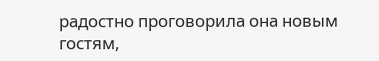радостно проговорила она новым гостям,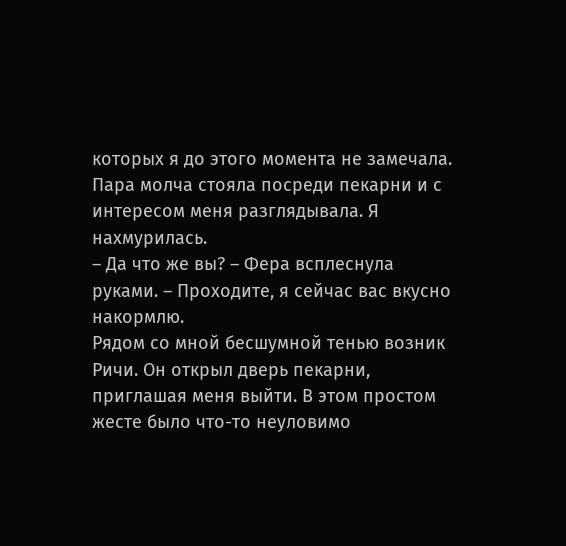которых я до этого момента не замечала.
Пара молча стояла посреди пекарни и с интересом меня разглядывала. Я нахмурилась.
– Да что же вы? – Фера всплеснула руками. – Проходите, я сейчас вас вкусно накормлю.
Рядом со мной бесшумной тенью возник Ричи. Он открыл дверь пекарни, приглашая меня выйти. В этом простом жесте было что-то неуловимо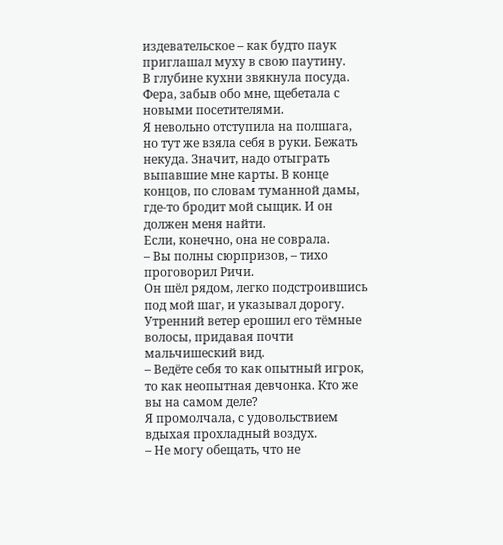издевательское – как будто паук приглашал муху в свою паутину.
В глубине кухни звякнула посуда. Фера, забыв обо мне, щебетала с новыми посетителями.
Я невольно отступила на полшага, но тут же взяла себя в руки. Бежать некуда. Значит, надо отыграть выпавшие мне карты. В конце концов, по словам туманной дамы, где-то бродит мой сыщик. И он должен меня найти.
Если, конечно, она не соврала.
– Вы полны сюрпризов, – тихо проговорил Ричи.
Он шёл рядом, легко подстроившись под мой шаг, и указывал дорогу. Утренний ветер ерошил его тёмные волосы, придавая почти мальчишеский вид.
– Ведёте себя то как опытный игрок, то как неопытная девчонка. Кто же вы на самом деле?
Я промолчала, с удовольствием вдыхая прохладный воздух.
– Не могу обещать, что не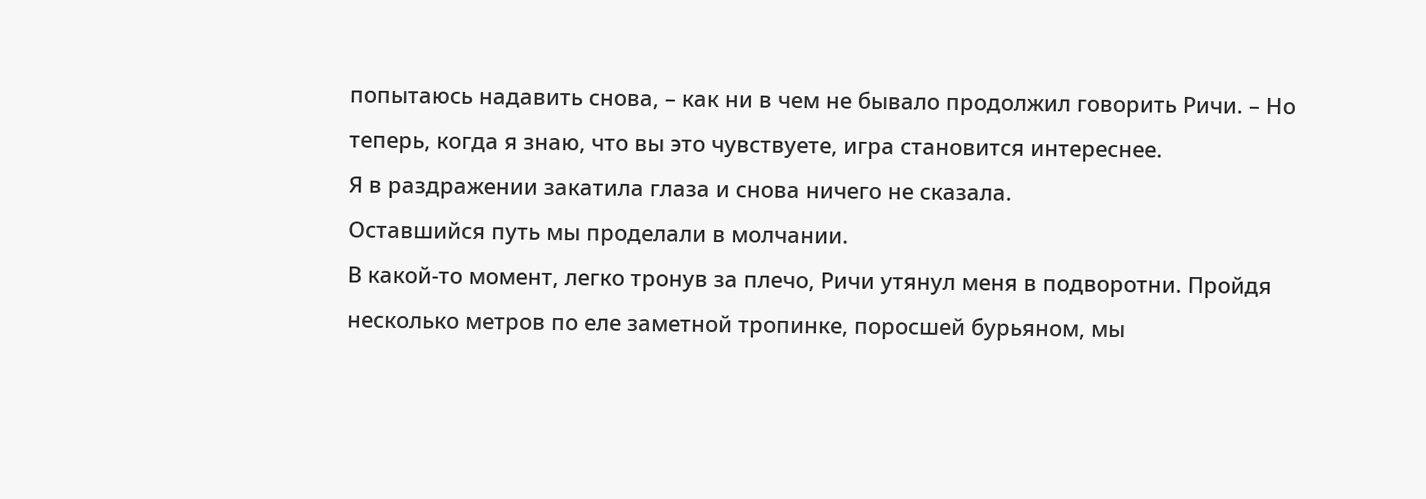попытаюсь надавить снова, – как ни в чем не бывало продолжил говорить Ричи. – Но теперь, когда я знаю, что вы это чувствуете, игра становится интереснее.
Я в раздражении закатила глаза и снова ничего не сказала.
Оставшийся путь мы проделали в молчании.
В какой-то момент, легко тронув за плечо, Ричи утянул меня в подворотни. Пройдя несколько метров по еле заметной тропинке, поросшей бурьяном, мы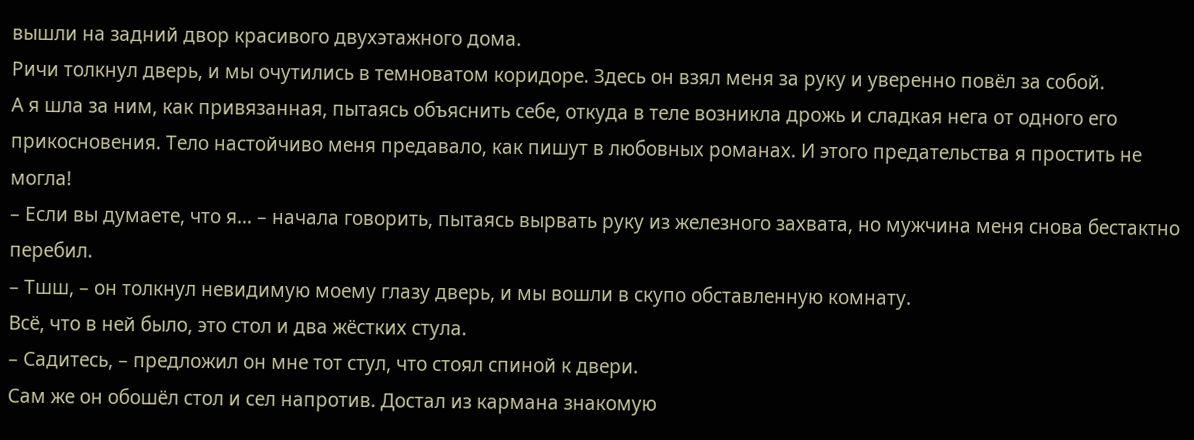вышли на задний двор красивого двухэтажного дома.
Ричи толкнул дверь, и мы очутились в темноватом коридоре. Здесь он взял меня за руку и уверенно повёл за собой.
А я шла за ним, как привязанная, пытаясь объяснить себе, откуда в теле возникла дрожь и сладкая нега от одного его прикосновения. Тело настойчиво меня предавало, как пишут в любовных романах. И этого предательства я простить не могла!
– Если вы думаете, что я… – начала говорить, пытаясь вырвать руку из железного захвата, но мужчина меня снова бестактно перебил.
– Тшш, – он толкнул невидимую моему глазу дверь, и мы вошли в скупо обставленную комнату.
Всё, что в ней было, это стол и два жёстких стула.
– Садитесь, – предложил он мне тот стул, что стоял спиной к двери.
Сам же он обошёл стол и сел напротив. Достал из кармана знакомую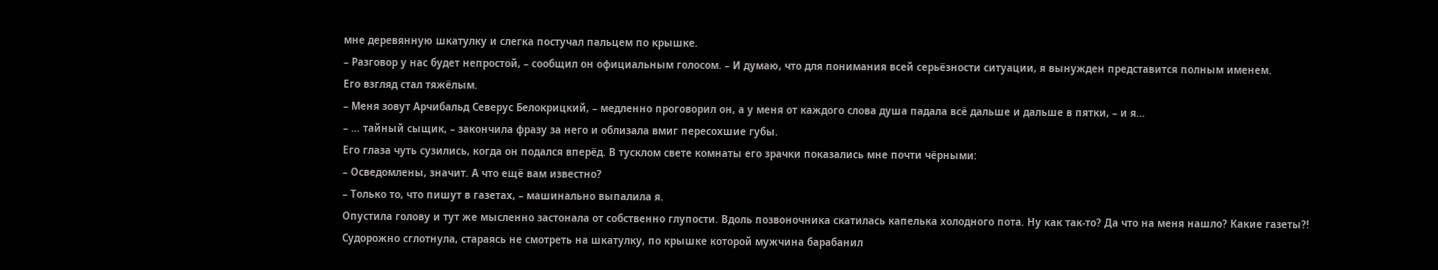мне деревянную шкатулку и слегка постучал пальцем по крышке.
– Разговор у нас будет непростой, – сообщил он официальным голосом. – И думаю, что для понимания всей серьёзности ситуации, я вынужден представится полным именем.
Его взгляд стал тяжёлым.
– Меня зовут Арчибальд Северус Белокрицкий, – медленно проговорил он, а у меня от каждого слова душа падала всё дальше и дальше в пятки, – и я…
– … тайный сыщик, – закончила фразу за него и облизала вмиг пересохшие губы.
Его глаза чуть сузились, когда он подался вперёд. В тусклом свете комнаты его зрачки показались мне почти чёрными:
– Осведомлены, значит. А что ещё вам известно?
– Только то, что пишут в газетах, – машинально выпалила я.
Опустила голову и тут же мысленно застонала от собственно глупости. Вдоль позвоночника скатилась капелька холодного пота. Ну как так-то? Да что на меня нашло? Какие газеты?!
Судорожно сглотнула, стараясь не смотреть на шкатулку, по крышке которой мужчина барабанил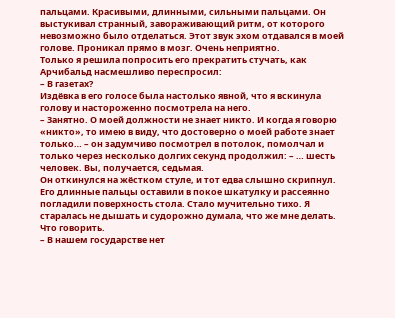пальцами. Красивыми, длинными, сильными пальцами. Он выстукивал странный, завораживающий ритм, от которого невозможно было отделаться. Этот звук эхом отдавался в моей голове. Проникал прямо в мозг. Очень неприятно.
Только я решила попросить его прекратить стучать, как Арчибальд насмешливо переспросил:
– В газетах?
Издёвка в его голосе была настолько явной, что я вскинула голову и настороженно посмотрела на него.
– Занятно. О моей должности не знает никто. И когда я говорю «никто», то имею в виду, что достоверно о моей работе знает только… – он задумчиво посмотрел в потолок, помолчал и только через несколько долгих секунд продолжил: – … шесть человек. Вы, получается, седьмая.
Он откинулся на жёстком стуле, и тот едва слышно скрипнул. Его длинные пальцы оставили в покое шкатулку и рассеянно погладили поверхность стола. Стало мучительно тихо. Я старалась не дышать и судорожно думала, что же мне делать. Что говорить.
– В нашем государстве нет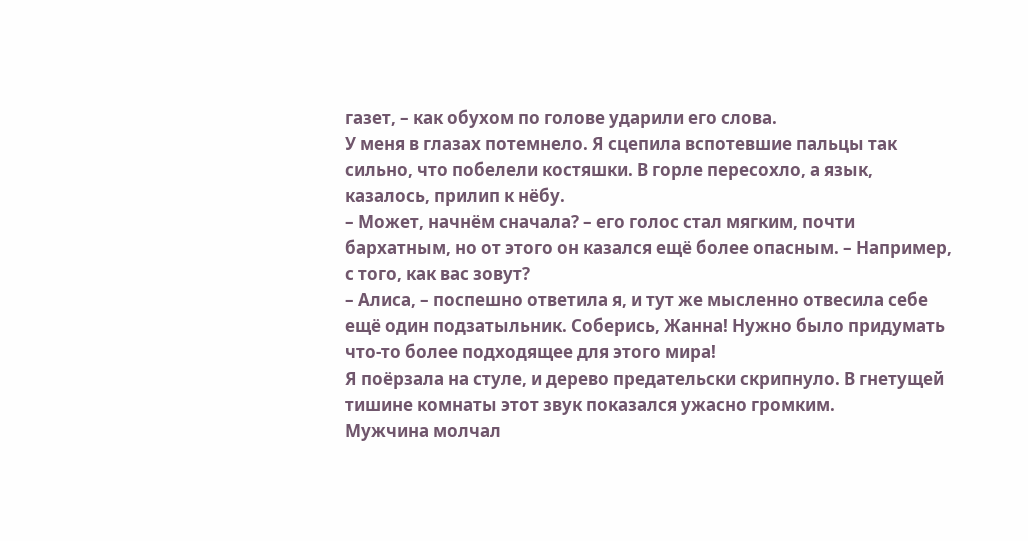газет, – как обухом по голове ударили его слова.
У меня в глазах потемнело. Я сцепила вспотевшие пальцы так сильно, что побелели костяшки. В горле пересохло, а язык, казалось, прилип к нёбу.
– Может, начнём сначала? – его голос стал мягким, почти бархатным, но от этого он казался ещё более опасным. – Например, с того, как вас зовут?
– Алиса, – поспешно ответила я, и тут же мысленно отвесила себе ещё один подзатыльник. Соберись, Жанна! Нужно было придумать что-то более подходящее для этого мира!
Я поёрзала на стуле, и дерево предательски скрипнуло. В гнетущей тишине комнаты этот звук показался ужасно громким.
Мужчина молчал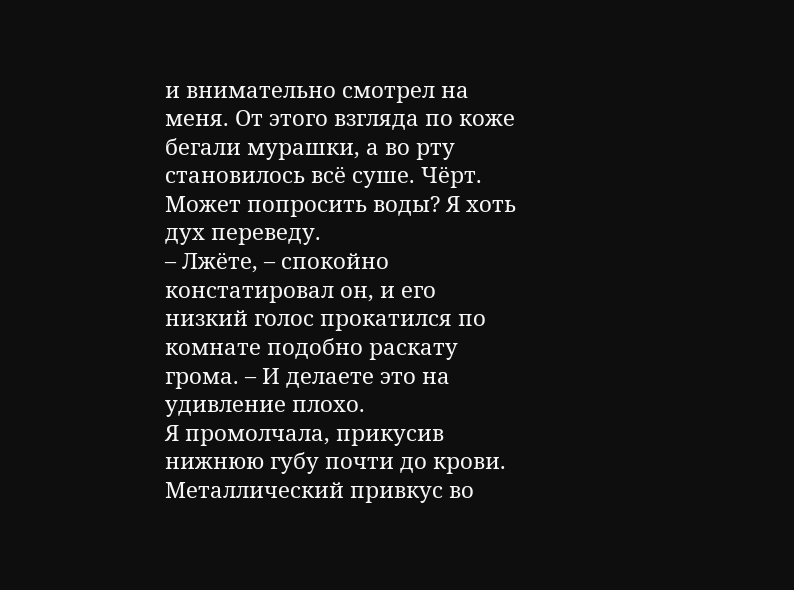и внимательно смотрел на меня. От этого взгляда по коже бегали мурашки, а во рту становилось всё суше. Чёрт. Может попросить воды? Я хоть дух переведу.
– Лжёте, – спокойно констатировал он, и его низкий голос прокатился по комнате подобно раскату грома. – И делаете это на удивление плохо.
Я промолчала, прикусив нижнюю губу почти до крови. Металлический привкус во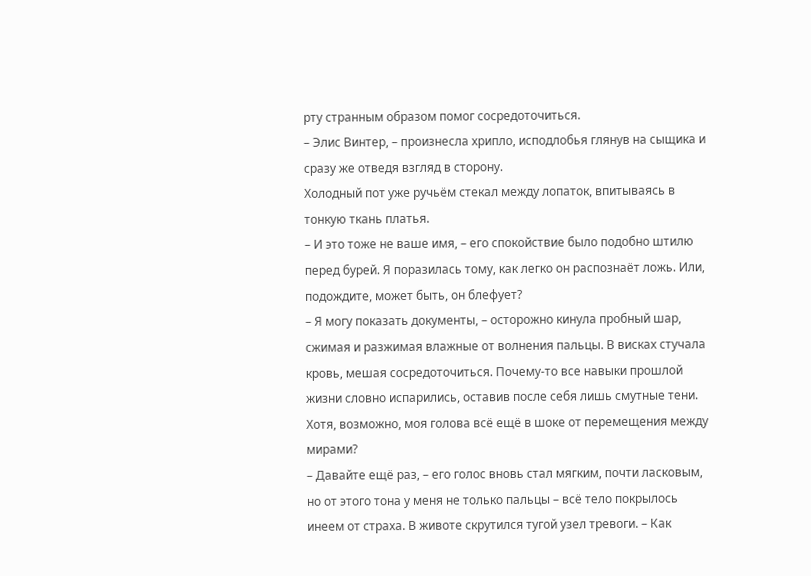рту странным образом помог сосредоточиться.
– Элис Винтер, – произнесла хрипло, исподлобья глянув на сыщика и сразу же отведя взгляд в сторону.
Холодный пот уже ручьём стекал между лопаток, впитываясь в тонкую ткань платья.
– И это тоже не ваше имя, – его спокойствие было подобно штилю перед бурей. Я поразилась тому, как легко он распознаёт ложь. Или, подождите, может быть, он блефует?
– Я могу показать документы, – осторожно кинула пробный шар, сжимая и разжимая влажные от волнения пальцы. В висках стучала кровь, мешая сосредоточиться. Почему-то все навыки прошлой жизни словно испарились, оставив после себя лишь смутные тени. Хотя, возможно, моя голова всё ещё в шоке от перемещения между мирами?
– Давайте ещё раз, – его голос вновь стал мягким, почти ласковым, но от этого тона у меня не только пальцы – всё тело покрылось инеем от страха. В животе скрутился тугой узел тревоги. – Как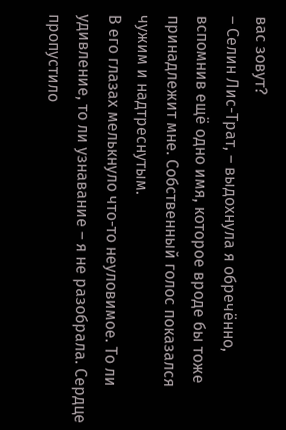вас зовут?
– Селин Лис-Трат, – выдохнула я обречённо, вспомнив ещё одно имя, которое вроде бы тоже принадлежит мне. Собственный голос показался чужим и надтреснутым.
В его глазах мелькнуло что-то неуловимое. То ли удивление, то ли узнавание – я не разобрала. Сердце пропустило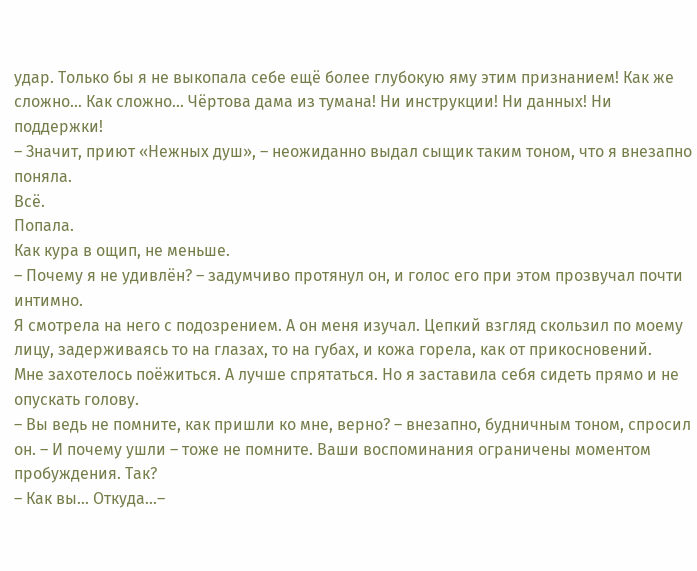удар. Только бы я не выкопала себе ещё более глубокую яму этим признанием! Как же сложно… Как сложно… Чёртова дама из тумана! Ни инструкции! Ни данных! Ни поддержки!
– Значит, приют «Нежных душ», – неожиданно выдал сыщик таким тоном, что я внезапно поняла.
Всё.
Попала.
Как кура в ощип, не меньше.
– Почему я не удивлён? – задумчиво протянул он, и голос его при этом прозвучал почти интимно.
Я смотрела на него с подозрением. А он меня изучал. Цепкий взгляд скользил по моему лицу, задерживаясь то на глазах, то на губах, и кожа горела, как от прикосновений.
Мне захотелось поёжиться. А лучше спрятаться. Но я заставила себя сидеть прямо и не опускать голову.
– Вы ведь не помните, как пришли ко мне, верно? – внезапно, будничным тоном, спросил он. – И почему ушли – тоже не помните. Ваши воспоминания ограничены моментом пробуждения. Так?
– Как вы… Откуда…–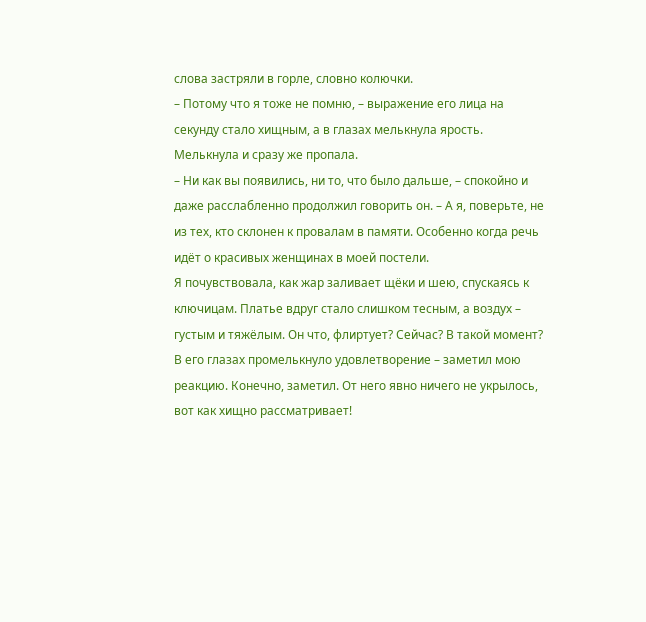слова застряли в горле, словно колючки.
– Потому что я тоже не помню, – выражение его лица на секунду стало хищным, а в глазах мелькнула ярость.
Мелькнула и сразу же пропала.
– Ни как вы появились, ни то, что было дальше, – спокойно и даже расслабленно продолжил говорить он. – А я, поверьте, не из тех, кто склонен к провалам в памяти. Особенно когда речь идёт о красивых женщинах в моей постели.
Я почувствовала, как жар заливает щёки и шею, спускаясь к ключицам. Платье вдруг стало слишком тесным, а воздух – густым и тяжёлым. Он что, флиртует? Сейчас? В такой момент?
В его глазах промелькнуло удовлетворение – заметил мою реакцию. Конечно, заметил. От него явно ничего не укрылось, вот как хищно рассматривает!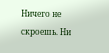Ничего не скроешь. Ни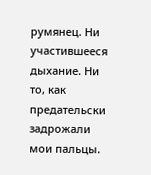румянец. Ни участившееся дыхание. Ни то, как предательски задрожали мои пальцы.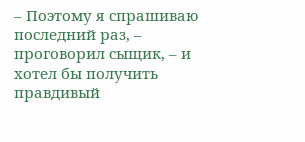– Поэтому я спрашиваю последний раз, – проговорил сыщик, – и хотел бы получить правдивый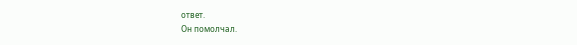ответ.
Он помолчал.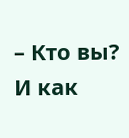– Кто вы? И как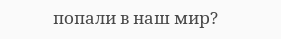попали в наш мир?